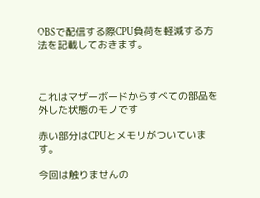OBSで配信する際CPU負荷を軽減する方法を記載しておきます。



これはマザーボードからすべての部品を外した状態のモノです

赤い部分はCPUとメモリがついています。

今回は触りませんの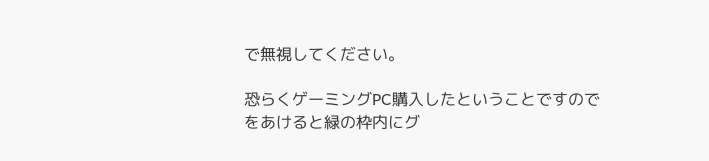で無視してください。

恐らくゲーミングPC購入したということですので をあけると緑の枠内にグ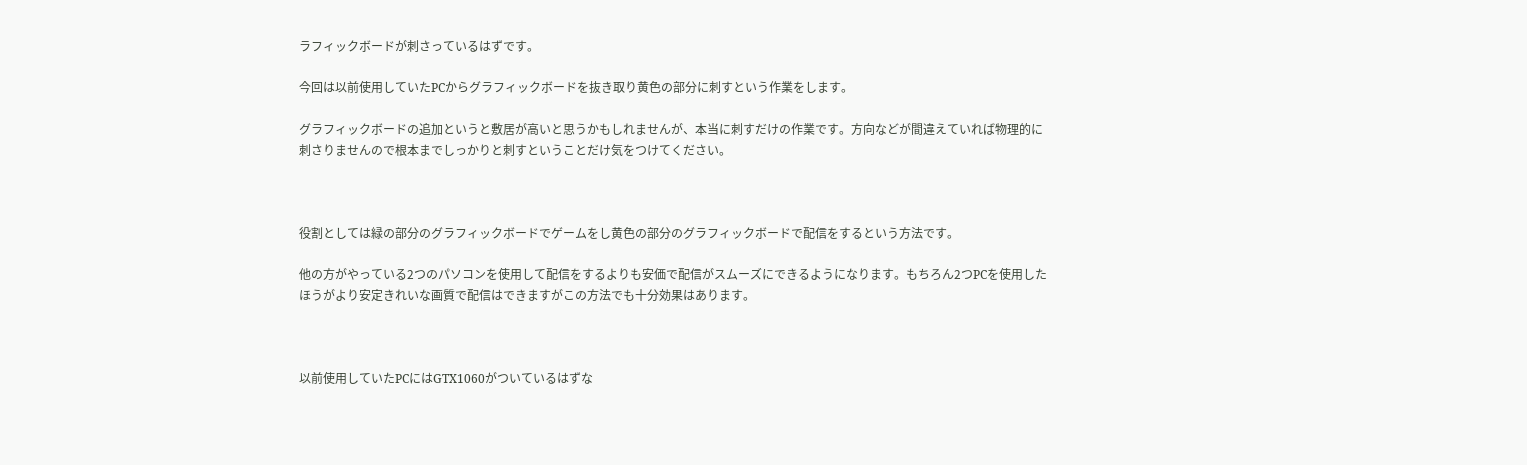ラフィックボードが刺さっているはずです。

今回は以前使用していたPCからグラフィックボードを抜き取り黄色の部分に刺すという作業をします。

グラフィックボードの追加というと敷居が高いと思うかもしれませんが、本当に刺すだけの作業です。方向などが間違えていれば物理的に刺さりませんので根本までしっかりと刺すということだけ気をつけてください。



役割としては緑の部分のグラフィックボードでゲームをし黄色の部分のグラフィックボードで配信をするという方法です。

他の方がやっている2つのパソコンを使用して配信をするよりも安価で配信がスムーズにできるようになります。もちろん2つPCを使用したほうがより安定きれいな画質で配信はできますがこの方法でも十分効果はあります。



以前使用していたPCにはGTX1060がついているはずな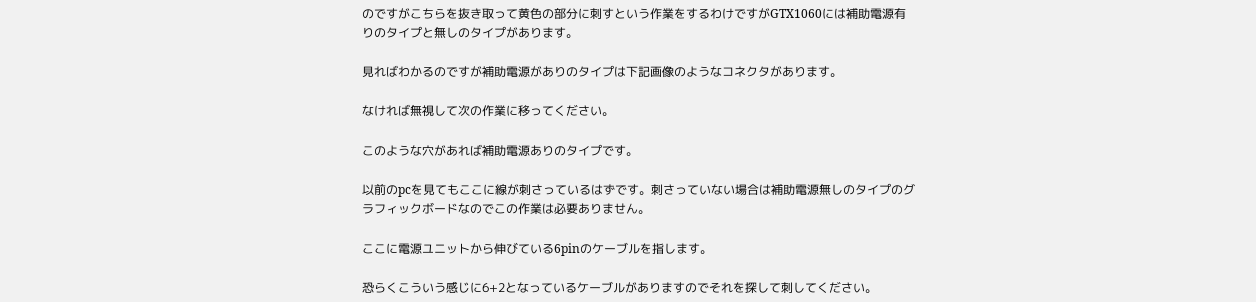のですがこちらを抜き取って黄色の部分に刺すという作業をするわけですがGTX1060には補助電源有りのタイプと無しのタイプがあります。

見ればわかるのですが補助電源がありのタイプは下記画像のようなコネクタがあります。

なければ無視して次の作業に移ってください。

このような穴があれば補助電源ありのタイプです。

以前のpcを見てもここに線が刺さっているはずです。刺さっていない場合は補助電源無しのタイプのグラフィックボードなのでこの作業は必要ありません。

ここに電源ユニットから伸びている6pinのケーブルを指します。

恐らくこういう感じに6+2となっているケーブルがありますのでそれを探して刺してください。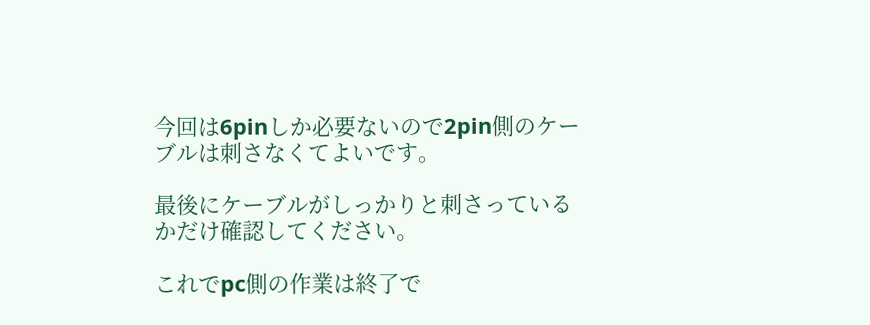今回は6pinしか必要ないので2pin側のケーブルは刺さなくてよいです。

最後にケーブルがしっかりと刺さっているかだけ確認してください。

これでpc側の作業は終了で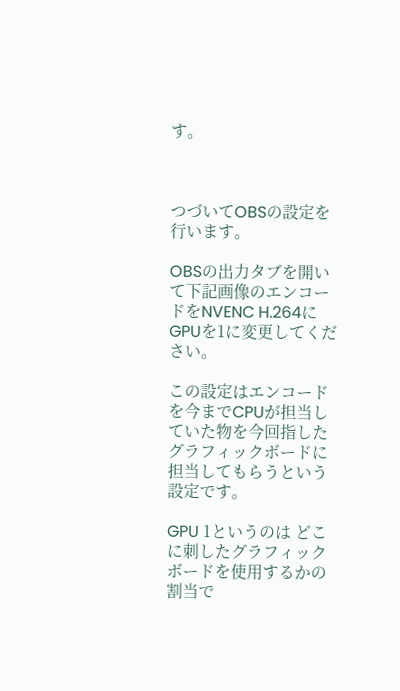す。



つづいてOBSの設定を行います。

OBSの出力タブを開いて下記画像のエンコードをNVENC H.264にGPUを1に変更してください。

この設定はエンコードを今までCPUが担当していた物を今回指したグラフィックボードに担当してもらうという設定です。

GPU 1というのは どこに刺したグラフィックボードを使用するかの割当で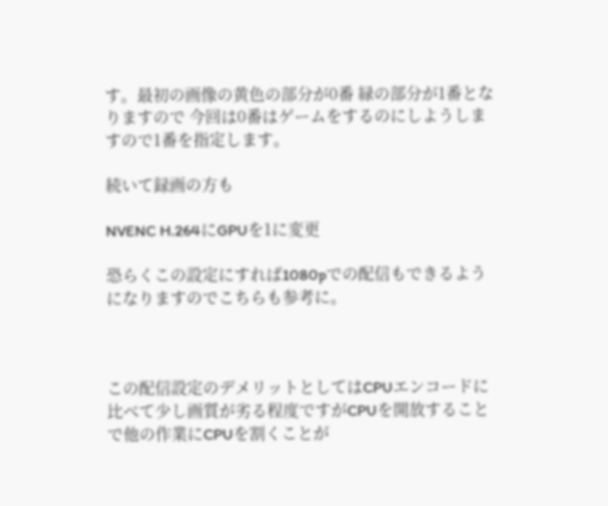す。最初の画像の黄色の部分が0番 緑の部分が1番となりますので 今回は0番はゲームをするのにしようしますので1番を指定します。

続いて録画の方も

NVENC H.264にGPUを1に変更

恐らくこの設定にすれば1080pでの配信もできるようになりますのでこちらも参考に。



この配信設定のデメリットとしてはCPUエンコードに比べて少し画質が劣る程度ですがCPUを開放することで他の作業にCPUを割くことが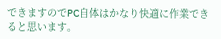できますのでPC自体はかなり快適に作業できると思います。